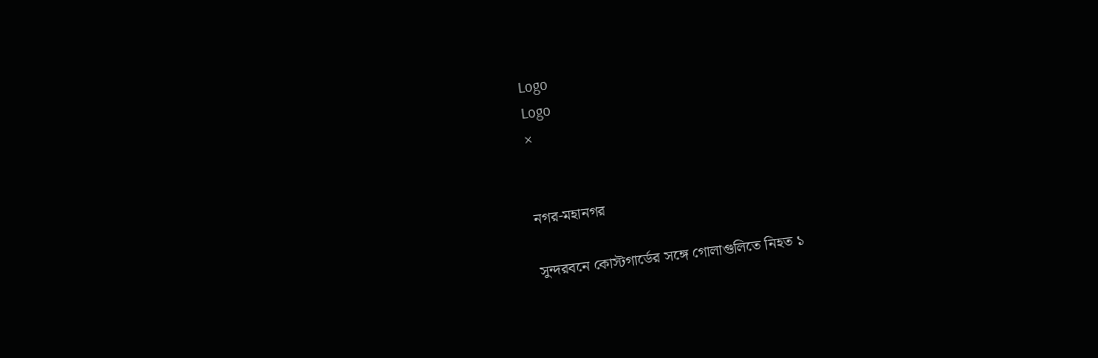Logo
Logo
×


নগর-মহানগর

সুন্দরবনে কোস্টগার্ডের সঙ্গে গোলাগুলিতে নিহত ১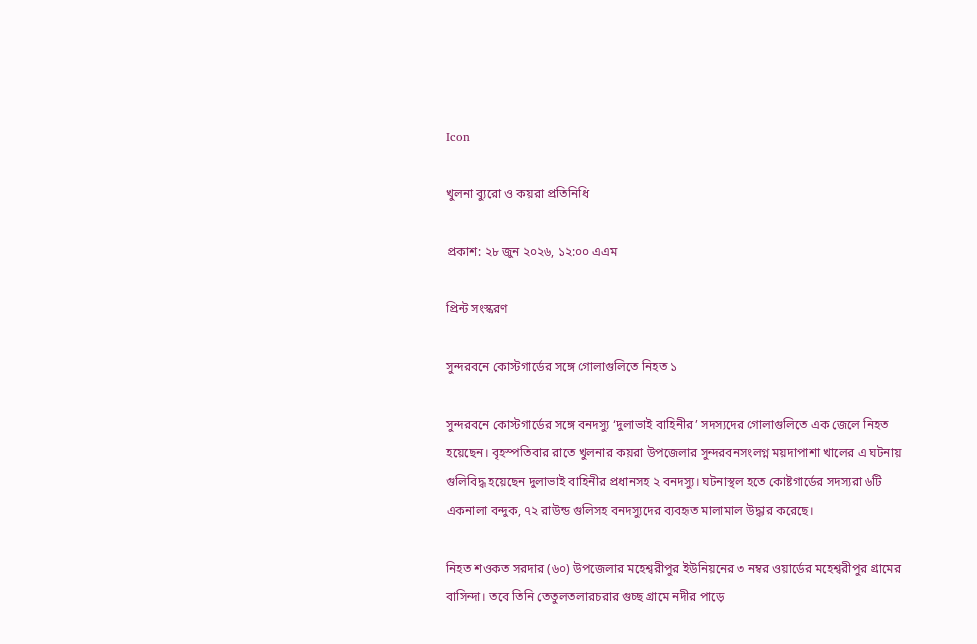Icon

খুলনা ব্যুরো ও কয়রা প্রতিনিধি

প্রকাশ: ২৮ জুন ২০২৬, ১২:০০ এএম

প্রিন্ট সংস্করণ

সুন্দরবনে কোস্টগার্ডের সঙ্গে গোলাগুলিতে নিহত ১

সুন্দরবনে কোস্টগার্ডের সঙ্গে বনদস্যু ‘দুলাভাই বাহিনীর’ সদস্যদের গোলাগুলিতে এক জেলে নিহত হয়েছেন। বৃহস্পতিবার রাতে খুলনার কয়রা উপজেলার সুন্দরবনসংলগ্ন ময়দাপাশা খালের এ ঘটনায় গুলিবিদ্ধ হয়েছেন দুলাভাই বাহিনীর প্রধানসহ ২ বনদস্যু। ঘটনাস্থল হতে কোষ্টগার্ডের সদস্যরা ৬টি একনালা বন্দুক, ৭২ রাউন্ড গুলিসহ বনদস্যুদের ব্যবহৃত মালামাল উদ্ধার করেছে।

নিহত শওকত সরদার (৬০) উপজেলার মহেশ্বরীপুর ইউনিয়নের ৩ নম্বর ওয়ার্ডের মহেশ্বরীপুর গ্রামের বাসিন্দা। তবে তিনি তেতুলতলারচরার গুচ্ছ গ্রামে নদীর পাড়ে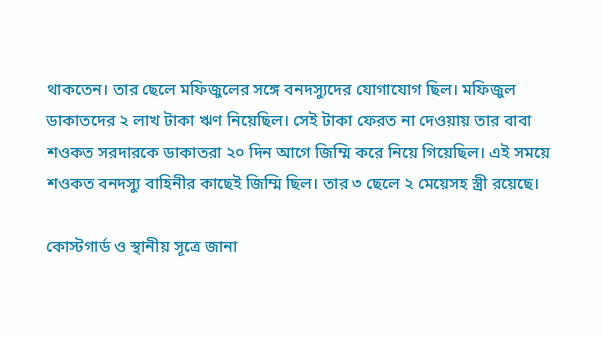থাকতেন। তার ছেলে মফিজুলের সঙ্গে বনদস্যুদের যোগাযোগ ছিল। মফিজুল ডাকাতদের ২ লাখ টাকা ঋণ নিয়েছিল। সেই টাকা ফেরত না দেওয়ায় তার বাবা শওকত সরদারকে ডাকাতরা ২০ দিন আগে জিম্মি করে নিয়ে গিয়েছিল। এই সময়ে শওকত বনদস্যু বাহিনীর কাছেই জিম্মি ছিল। তার ৩ ছেলে ২ মেয়েসহ স্ত্রী রয়েছে।

কোস্টগার্ড ও স্থানীয় সূত্রে জানা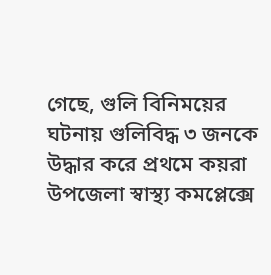গেছে, গুলি বিনিময়ের ঘটনায় গুলিবিদ্ধ ৩ জনকে উদ্ধার করে প্রথমে কয়রা উপজেলা স্বাস্থ্য কমপ্লেক্সে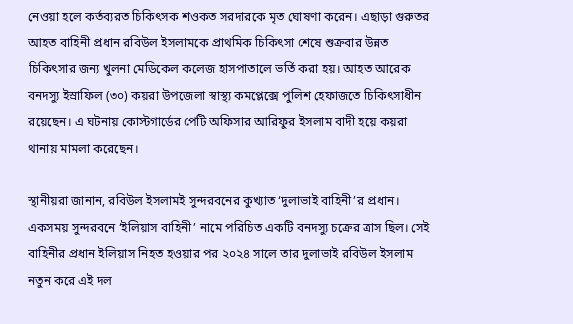নেওয়া হলে কর্তব্যরত চিকিৎসক শওকত সরদারকে মৃত ঘোষণা করেন। এছাড়া গুরুতর আহত বাহিনী প্রধান রবিউল ইসলামকে প্রাথমিক চিকিৎসা শেষে শুক্রবার উন্নত চিকিৎসার জন্য খুলনা মেডিকেল কলেজ হাসপাতালে ভর্তি করা হয়। আহত আরেক বনদস্যু ইস্রাফিল (৩০) কয়রা উপজেলা স্বাস্থ্য কমপ্লেক্সে পুলিশ হেফাজতে চিকিৎসাধীন রয়েছেন। এ ঘটনায় কোস্টগার্ডের পেটি অফিসার আরিফুর ইসলাম বাদী হয়ে কয়রা থানায় মামলা করেছেন।

স্থানীয়রা জানান, রবিউল ইসলামই সুন্দরবনের কুখ্যাত ‘দুলাভাই বাহিনী’র প্রধান। একসময় সুন্দরবনে ‘ইলিয়াস বাহিনী’ নামে পরিচিত একটি বনদস্যু চক্রের ত্রাস ছিল। সেই বাহিনীর প্রধান ইলিয়াস নিহত হওয়ার পর ২০২৪ সালে তার দুলাভাই রবিউল ইসলাম নতুন করে এই দল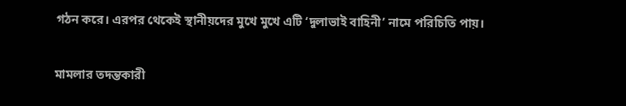গঠন করে। এরপর থেকেই স্থানীয়দের মুখে মুখে এটি ‘দুলাভাই বাহিনী’ নামে পরিচিতি পায়।

মামলার তদন্তকারী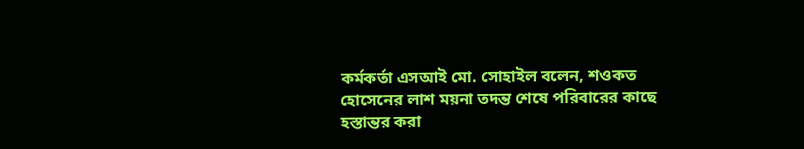কর্মকর্তা এসআই মো. সোহাইল বলেন, শওকত হোসেনের লাশ ময়না তদন্ত শেষে পরিবারের কাছে হস্তান্তর করা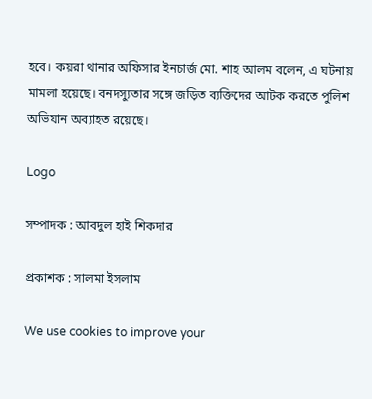হবে। কয়রা থানার অফিসার ইনচার্জ মো. শাহ আলম বলেন, এ ঘটনায় মামলা হয়েছে। বনদস্যুতার সঙ্গে জড়িত ব্যক্তিদের আটক করতে পুলিশ অভিযান অব্যাহত রয়েছে।

Logo

সম্পাদক : আবদুল হাই শিকদার

প্রকাশক : সালমা ইসলাম

We use cookies to improve your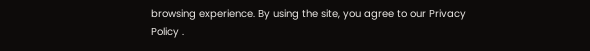browsing experience. By using the site, you agree to our Privacy Policy .